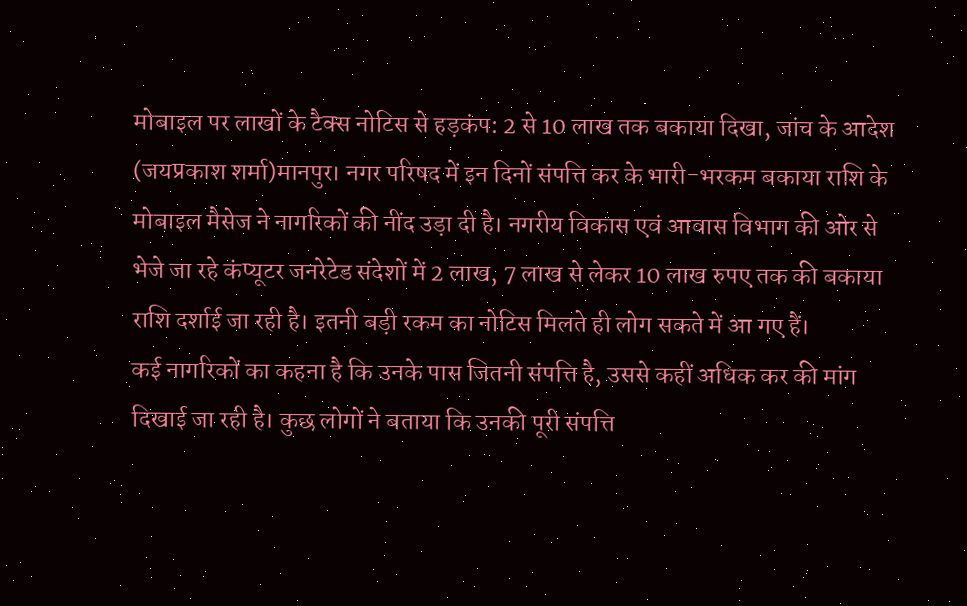मोबाइल पर लाखों के टैक्स नोटिस से हड़कंप: 2 से 10 लाख तक बकाया दिखा, जांच के आदेश
(जयप्रकाश शर्मा)मानपुर। नगर परिषद में इन दिनों संपत्ति कर के भारी-भरकम बकाया राशि के मोबाइल मैसेज ने नागरिकों की नींद उड़ा दी है। नगरीय विकास एवं आवास विभाग की ओर से भेजे जा रहे कंप्यूटर जनरेटेड संदेशों में 2 लाख, 7 लाख से लेकर 10 लाख रुपए तक की बकाया राशि दर्शाई जा रही है। इतनी बड़ी रकम का नोटिस मिलते ही लोग सकते में आ गए हैं।
कई नागरिकों का कहना है कि उनके पास जितनी संपत्ति है, उससे कहीं अधिक कर की मांग दिखाई जा रही है। कुछ लोगों ने बताया कि उनकी पूरी संपत्ति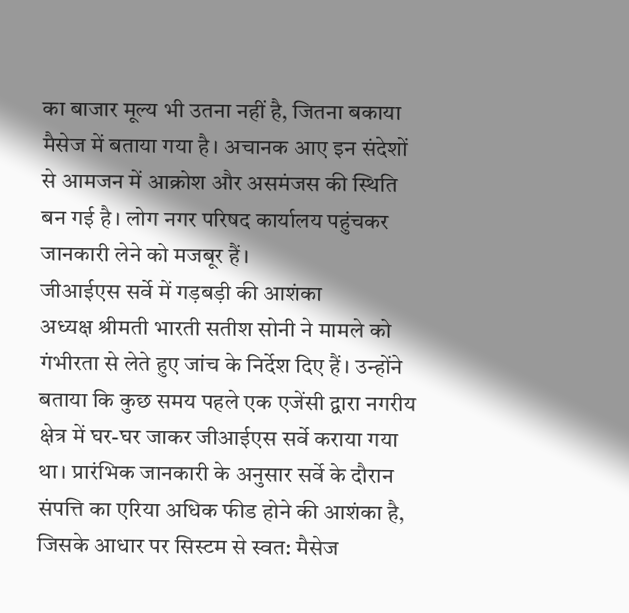का बाजार मूल्य भी उतना नहीं है, जितना बकाया मैसेज में बताया गया है। अचानक आए इन संदेशों से आमजन में आक्रोश और असमंजस की स्थिति बन गई है। लोग नगर परिषद कार्यालय पहुंचकर जानकारी लेने को मजबूर हैं।
जीआईएस सर्वे में गड़बड़ी की आशंका
अध्यक्ष श्रीमती भारती सतीश सोनी ने मामले को गंभीरता से लेते हुए जांच के निर्देश दिए हैं। उन्होंने बताया कि कुछ समय पहले एक एजेंसी द्वारा नगरीय क्षेत्र में घर-घर जाकर जीआईएस सर्वे कराया गया था। प्रारंभिक जानकारी के अनुसार सर्वे के दौरान संपत्ति का एरिया अधिक फीड होने की आशंका है, जिसके आधार पर सिस्टम से स्वत: मैसेज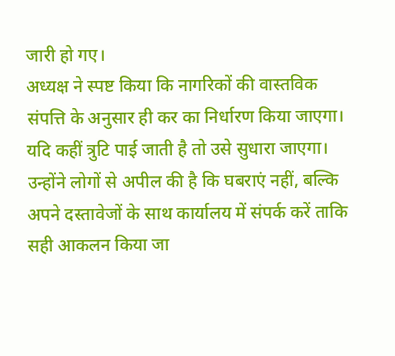जारी हो गए।
अध्यक्ष ने स्पष्ट किया कि नागरिकों की वास्तविक संपत्ति के अनुसार ही कर का निर्धारण किया जाएगा। यदि कहीं त्रुटि पाई जाती है तो उसे सुधारा जाएगा। उन्होंने लोगों से अपील की है कि घबराएं नहीं, बल्कि अपने दस्तावेजों के साथ कार्यालय में संपर्क करें ताकि सही आकलन किया जा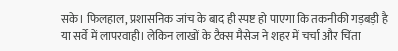सके। फिलहाल, प्रशासनिक जांच के बाद ही स्पष्ट हो पाएगा कि तकनीकी गड़बड़ी है या सर्वे में लापरवाही। लेकिन लाखों के टैक्स मैसेज ने शहर में चर्चा और चिंता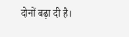दोनों बढ़ा दी है।